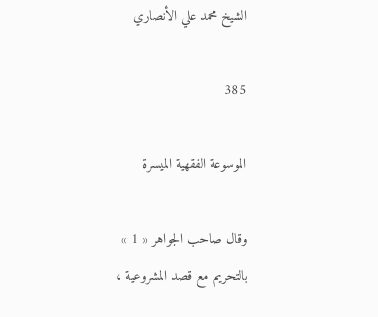الشيخ محمد علي الأنصاري

385

الموسوعة الفقهية الميسرة

وقال صاحب الجواهر « 1 » بالتحريم مع قصد المشروعية ،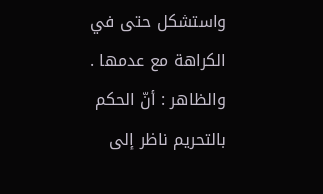واستشكل حتى في الكراهة مع عدمها . والظاهر : أنّ الحكم بالتحريم ناظر إلى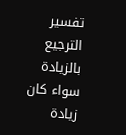تفسير الترجيع بالزيادة سواء كان زيادة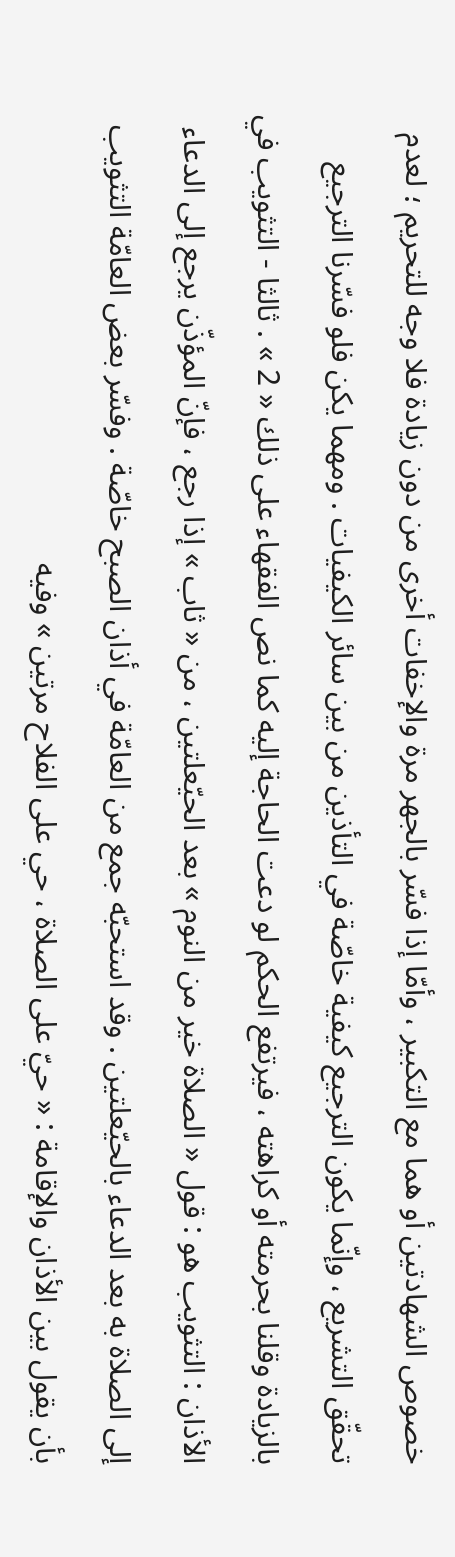خصوص الشهادتين أو هما مع التكبير ، وأمّا إذا فسّر بالجهر مرة والإخفات أخرى من دون زيادة فلا وجه للتحريم ؛ لعدم تحقّق التشريع ، وإنّما يكون الترجيع كيفية خاصّة في التأذين من بين سائر الكيفيات . ومهما يكن فلو فسّرنا الترجيع بالزيادة وقلنا بحرمته أو كراهته ، فيرتفع الحكم لو دعت الحاجة إليه كما نص الفقهاء على ذلك « 2 » . ثالثا - التثويب في الأذان : التثويب هو : قول « الصلاة خير من النوم » بعد الحيّعلتين ، من « ثاب » إذا رجع ، فإنّ المؤذّن يرجع إلى الدعاء إلى الصلاة به بعد الدعاء بالحيّعلتين . وقد استحبّه جمع من العامّة في أذان الصبح خاصّة . وفسّر بعض العامّة التثويب بأن يقول بين الأذان والإقامة : « حيّ على الصلاة ، حي على الفلاح مرتين » وفيه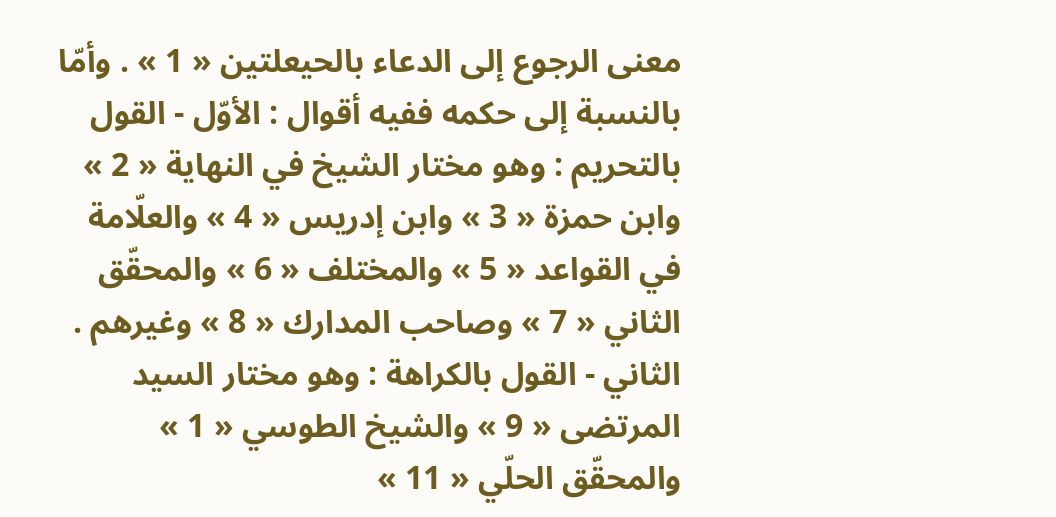معنى الرجوع إلى الدعاء بالحيعلتين « 1 » . وأمّا بالنسبة إلى حكمه ففيه أقوال : الأوّل - القول بالتحريم : وهو مختار الشيخ في النهاية « 2 » وابن حمزة « 3 » وابن إدريس « 4 » والعلّامة في القواعد « 5 » والمختلف « 6 » والمحقّق الثاني « 7 » وصاحب المدارك « 8 » وغيرهم . الثاني - القول بالكراهة : وهو مختار السيد المرتضى « 9 » والشيخ الطوسي « 1 » والمحقّق الحلّي « 11 »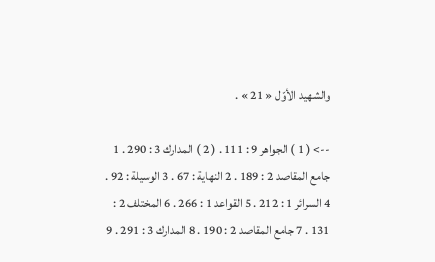والشهيد الأوّل « 21 » .

--> ( 1 ) الجواهر 9 : 111 . ( 2 ) المدارك 3 : 290 . 1 جامع المقاصد 2 : 189 . 2 النهاية : 67 . 3 الوسيلة : 92 . 4 السرائر 1 : 212 . 5 القواعد 1 : 266 . 6 المختلف 2 : 131 . 7 جامع المقاصد 2 : 190 . 8 المدارك 3 : 291 . 9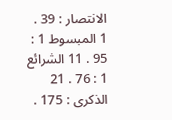الانتصار : 39 . 1 المبسوط 1 : 95 . 11 الشرائع 1 : 76 . 21 الذكرى : 175 .